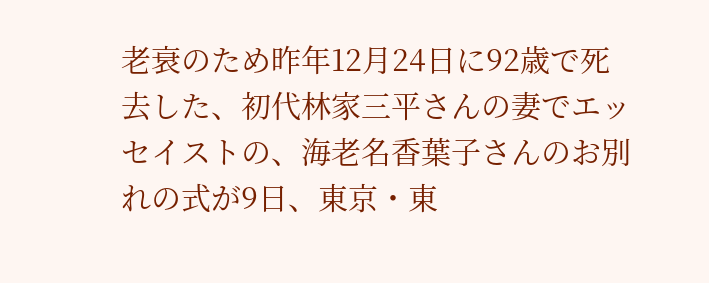老衰のため昨年12月24日に92歳で死去した、初代林家三平さんの妻でエッセイストの、海老名香葉子さんのお別れの式が9日、東京・東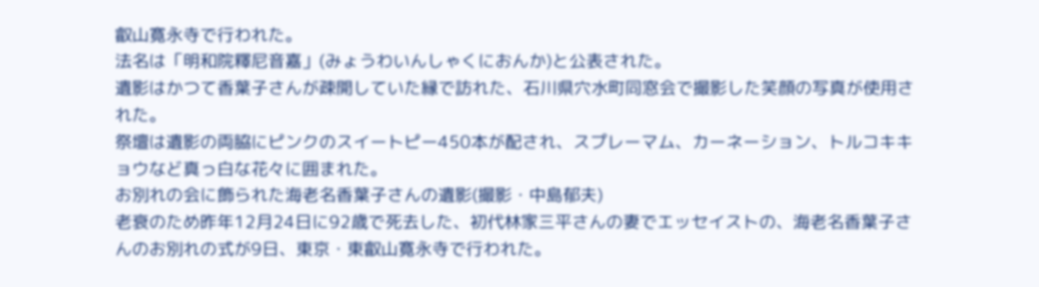叡山寛永寺で行われた。
法名は「明和院釋尼音嘉」(みょうわいんしゃくにおんか)と公表された。
遺影はかつて香葉子さんが疎開していた縁で訪れた、石川県穴水町同窓会で撮影した笑顔の写真が使用された。
祭壇は遺影の両脇にピンクのスイートピー450本が配され、スプレーマム、カーネーション、トルコキキョウなど真っ白な花々に囲まれた。
お別れの会に飾られた海老名香葉子さんの遺影(撮影・中島郁夫)
老衰のため昨年12月24日に92歳で死去した、初代林家三平さんの妻でエッセイストの、海老名香葉子さんのお別れの式が9日、東京・東叡山寛永寺で行われた。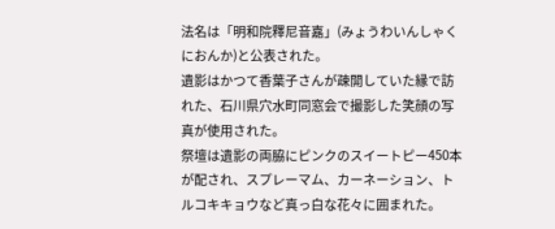法名は「明和院釋尼音嘉」(みょうわいんしゃくにおんか)と公表された。
遺影はかつて香葉子さんが疎開していた縁で訪れた、石川県穴水町同窓会で撮影した笑顔の写真が使用された。
祭壇は遺影の両脇にピンクのスイートピー450本が配され、スプレーマム、カーネーション、トルコキキョウなど真っ白な花々に囲まれた。